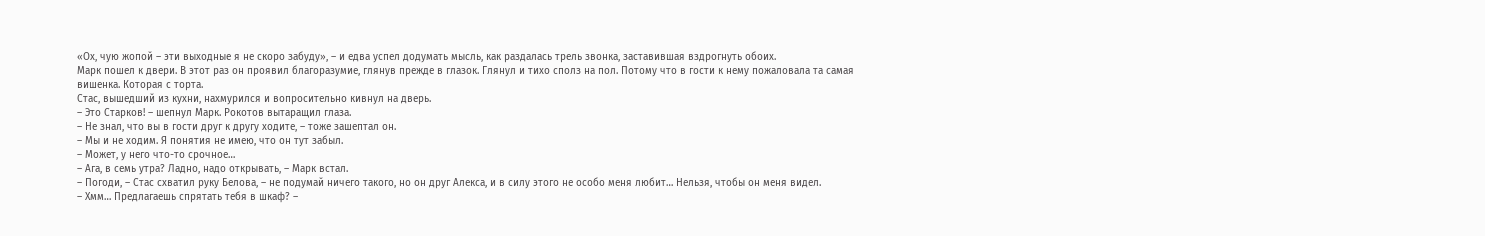«Ох, чую жопой – эти выходные я не скоро забуду», – и едва успел додумать мысль, как раздалась трель звонка, заставившая вздрогнуть обоих.
Марк пошел к двери. В этот раз он проявил благоразумие, глянув прежде в глазок. Глянул и тихо сполз на пол. Потому что в гости к нему пожаловала та самая вишенка. Которая с торта.
Стас, вышедший из кухни, нахмурился и вопросительно кивнул на дверь.
– Это Старков! – шепнул Марк. Рокотов вытаращил глаза.
– Не знал, что вы в гости друг к другу ходите, – тоже зашептал он.
– Мы и не ходим. Я понятия не имею, что он тут забыл.
– Может, у него что-то срочное…
– Ага, в семь утра? Ладно, надо открывать, – Марк встал.
– Погоди, – Стас схватил руку Белова, – не подумай ничего такого, но он друг Алекса, и в силу этого не особо меня любит… Нельзя, чтобы он меня видел.
– Хмм… Предлагаешь спрятать тебя в шкаф? –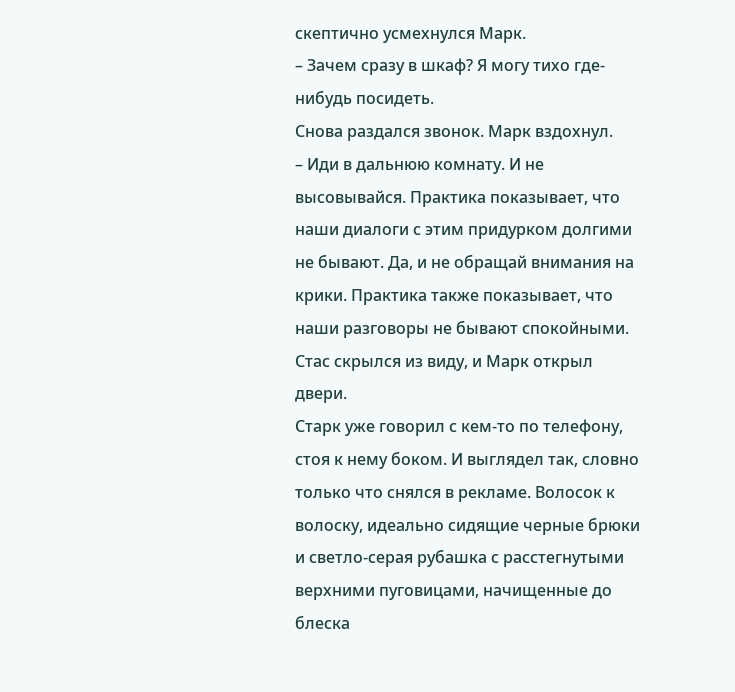скептично усмехнулся Марк.
– Зачем сразу в шкаф? Я могу тихо где-нибудь посидеть.
Снова раздался звонок. Марк вздохнул.
– Иди в дальнюю комнату. И не высовывайся. Практика показывает, что наши диалоги с этим придурком долгими не бывают. Да, и не обращай внимания на крики. Практика также показывает, что наши разговоры не бывают спокойными.
Стас скрылся из виду, и Марк открыл двери.
Старк уже говорил с кем-то по телефону, стоя к нему боком. И выглядел так, словно только что снялся в рекламе. Волосок к волоску, идеально сидящие черные брюки и светло-серая рубашка с расстегнутыми верхними пуговицами, начищенные до блеска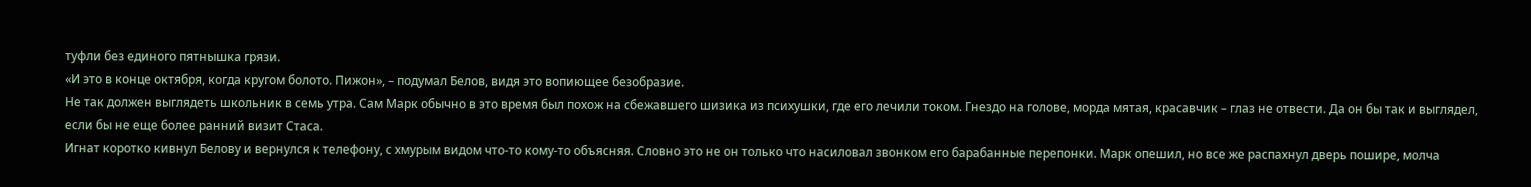туфли без единого пятнышка грязи.
«И это в конце октября, когда кругом болото. Пижон», – подумал Белов, видя это вопиющее безобразие.
Не так должен выглядеть школьник в семь утра. Сам Марк обычно в это время был похож на сбежавшего шизика из психушки, где его лечили током. Гнездо на голове, морда мятая, красавчик – глаз не отвести. Да он бы так и выглядел, если бы не еще более ранний визит Стаса.
Игнат коротко кивнул Белову и вернулся к телефону, с хмурым видом что-то кому-то объясняя. Словно это не он только что насиловал звонком его барабанные перепонки. Марк опешил, но все же распахнул дверь пошире, молча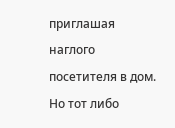приглашая наглого посетителя в дом. Но тот либо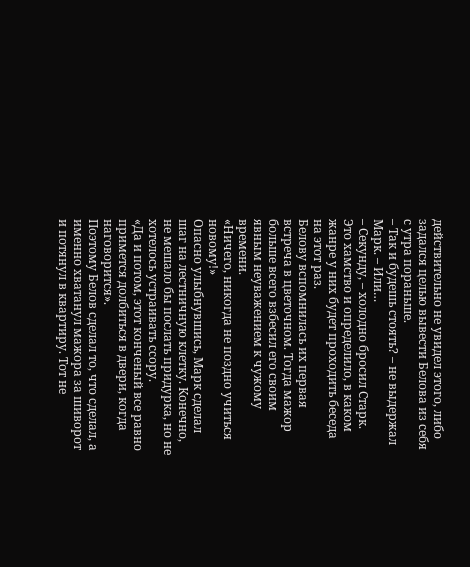действительно не увидел этого, либо задался целью вывести Белова из себя с утра пораньше.
– Так и будешь стоять? – не выдержал Марк. – Или…
– Секунду, – холодно бросил Старк.
Это хамство и определило, в каком жанре у них будет проходить беседа на этот раз.
Белову вспомнилась их первая встреча в цветочном. Тогда мажор больше всего взбесил его своим явным неуважением к чужому времени.
«Ничего, никогда не поздно учиться новому!»
Опасно улыбнувшись, Марк сделал шаг на лестничную клетку. Конечно, не мешало бы послать придурка, но не хотелось устраивать ссору.
«Да и потом, этот конченый все равно примется долбиться в двери, когда наговорится».
Поэтому Белов сделал то, что сделал, а именно хватанул мажора за шиворот и потянул в квартиру. Тот не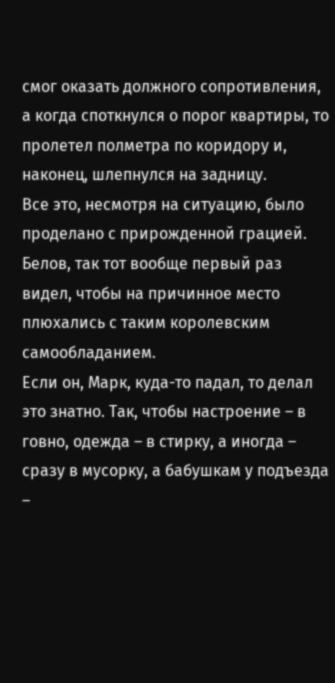смог оказать должного сопротивления, а когда споткнулся о порог квартиры, то пролетел полметра по коридору и, наконец, шлепнулся на задницу.
Все это, несмотря на ситуацию, было проделано с прирожденной грацией. Белов, так тот вообще первый раз видел, чтобы на причинное место плюхались с таким королевским самообладанием.
Если он, Марк, куда-то падал, то делал это знатно. Так, чтобы настроение – в говно, одежда – в стирку, а иногда – сразу в мусорку, а бабушкам у подъезда –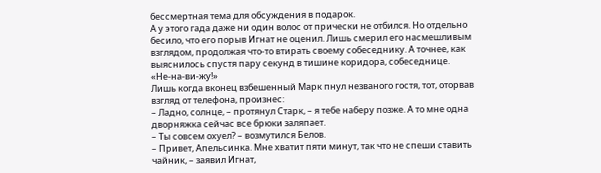бессмертная тема для обсуждения в подарок.
А у этого гада даже ни один волос от прически не отбился. Но отдельно бесило, что его порыв Игнат не оценил. Лишь смерил его насмешливым взглядом, продолжая что-то втирать своему собеседнику. А точнее, как выяснилось спустя пару секунд в тишине коридора, собеседнице.
«Не-на-ви-жу!»
Лишь когда вконец взбешенный Марк пнул незваного гостя, тот, оторвав взгляд от телефона, произнес:
– Ладно, солнце, – протянул Старк, – я тебе наберу позже. А то мне одна дворняжка сейчас все брюки заляпает.
– Ты совсем охуел? – возмутился Белов.
– Привет, Апельсинка. Мне хватит пяти минут, так что не спеши ставить чайник, – заявил Игнат,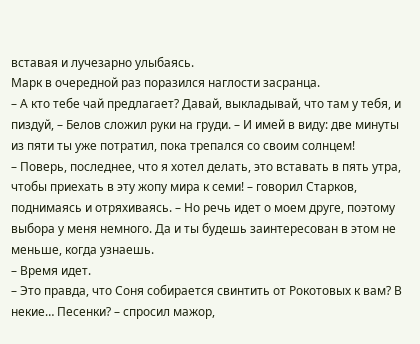вставая и лучезарно улыбаясь.
Марк в очередной раз поразился наглости засранца.
– А кто тебе чай предлагает? Давай, выкладывай, что там у тебя, и пиздуй, – Белов сложил руки на груди. – И имей в виду: две минуты из пяти ты уже потратил, пока трепался со своим солнцем!
– Поверь, последнее, что я хотел делать, это вставать в пять утра, чтобы приехать в эту жопу мира к семи! – говорил Старков, поднимаясь и отряхиваясь. – Но речь идет о моем друге, поэтому выбора у меня немного. Да и ты будешь заинтересован в этом не меньше, когда узнаешь.
– Время идет.
– Это правда, что Соня собирается свинтить от Рокотовых к вам? В некие… Песенки? – спросил мажор,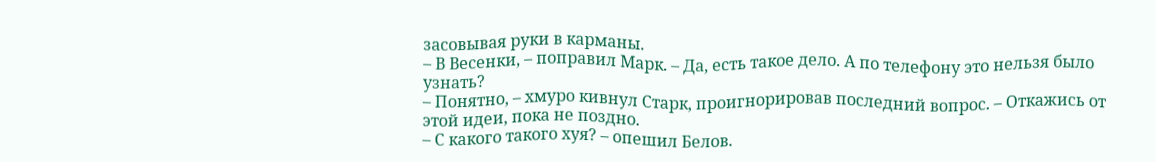засовывая руки в карманы.
– В Весенки, – поправил Марк. – Да, есть такое дело. А по телефону это нельзя было узнать?
– Понятно, – хмуро кивнул Старк, проигнорировав последний вопрос. – Откажись от этой идеи, пока не поздно.
– С какого такого хуя? – опешил Белов.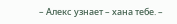– Алекс узнает – хана тебе. –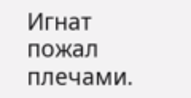Игнат пожал плечами.